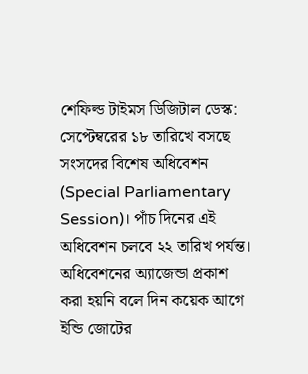শেফিল্ড টাইমস ডিজিটাল ডেস্ক: সেপ্টেম্বরের ১৮ তারিখে বসছে সংসদের বিশেষ অধিবেশন (Special Parliamentary Session)। পাঁচ দিনের এই অধিবেশন চলবে ২২ তারিখ পর্যন্ত। অধিবেশনের অ্যাজেন্ডা প্রকাশ করা হয়নি বলে দিন কয়েক আগে ইন্ডি জোটের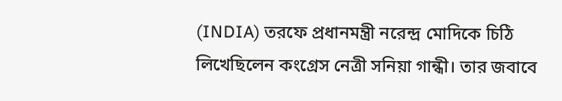(INDIA) তরফে প্রধানমন্ত্রী নরেন্দ্র মোদিকে চিঠি লিখেছিলেন কংগ্রেস নেত্রী সনিয়া গান্ধী। তার জবাবে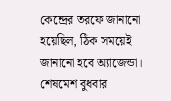কেন্দ্রের তরফে জানানো হয়েছিল, ঠিক সময়েই জানানো হবে অ্যাজেন্ডা। শেষমেশ বুধবার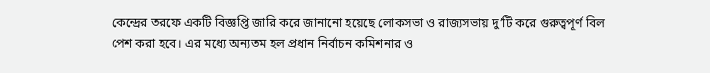কেন্দ্রের তরফে একটি বিজ্ঞপ্তি জারি করে জানানো হয়েছে লোকসভা ও রাজ্যসভায় দু’টি করে গুরুত্বপূর্ণ বিল পেশ করা হবে। এর মধ্যে অন্যতম হল প্রধান নির্বাচন কমিশনার ও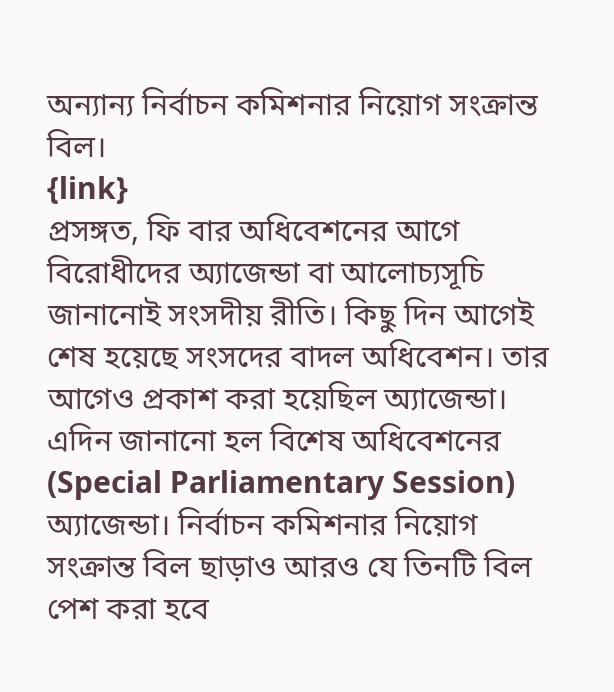অন্যান্য নির্বাচন কমিশনার নিয়োগ সংক্রান্ত বিল।
{link}
প্রসঙ্গত, ফি বার অধিবেশনের আগে বিরোধীদের অ্যাজেন্ডা বা আলোচ্যসূচি জানানোই সংসদীয় রীতি। কিছু দিন আগেই শেষ হয়েছে সংসদের বাদল অধিবেশন। তার আগেও প্রকাশ করা হয়েছিল অ্যাজেন্ডা। এদিন জানানো হল বিশেষ অধিবেশনের (Special Parliamentary Session) অ্যাজেন্ডা। নির্বাচন কমিশনার নিয়োগ সংক্রান্ত বিল ছাড়াও আরও যে তিনটি বিল পেশ করা হবে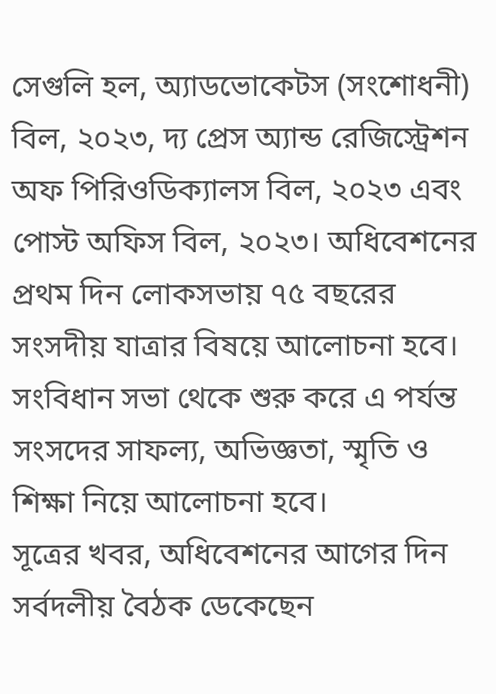সেগুলি হল, অ্যাডভোকেটস (সংশোধনী) বিল, ২০২৩, দ্য প্রেস অ্যান্ড রেজিস্ট্রেশন অফ পিরিওডিক্যালস বিল, ২০২৩ এবং পোস্ট অফিস বিল, ২০২৩। অধিবেশনের প্রথম দিন লোকসভায় ৭৫ বছরের সংসদীয় যাত্রার বিষয়ে আলোচনা হবে। সংবিধান সভা থেকে শুরু করে এ পর্যন্ত সংসদের সাফল্য, অভিজ্ঞতা, স্মৃতি ও শিক্ষা নিয়ে আলোচনা হবে।
সূত্রের খবর, অধিবেশনের আগের দিন সর্বদলীয় বৈঠক ডেকেছেন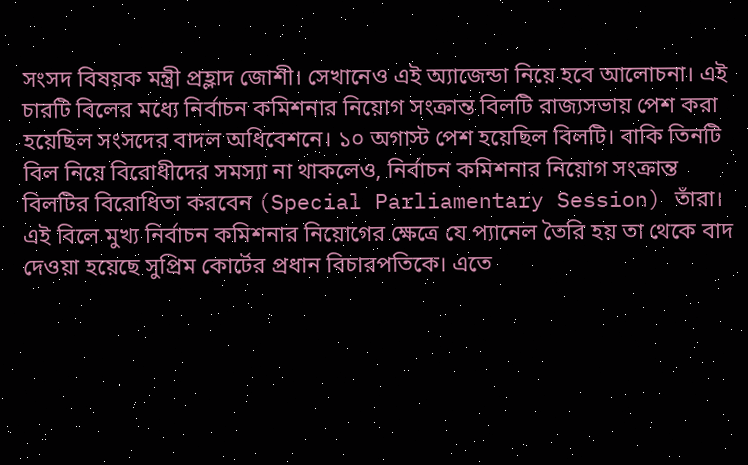সংসদ বিষয়ক মন্ত্রী প্রহ্লাদ জোশী। সেখানেও এই অ্যাজেন্ডা নিয়ে হবে আলোচনা। এই চারটি বিলের মধ্যে নির্বাচন কমিশনার নিয়োগ সংক্রান্ত বিলটি রাজ্যসভায় পেশ করা হয়েছিল সংসদের বাদল অধিবেশনে। ১০ অগাস্ট পেশ হয়েছিল বিলটি। বাকি তিনটি বিল নিয়ে বিরোধীদের সমস্যা না থাকলেও, নির্বাচন কমিশনার নিয়োগ সংক্রান্ত বিলটির বিরোধিতা করবেন (Special Parliamentary Session) তাঁরা। এই বিলে মুখ্য নির্বাচন কমিশনার নিয়োগের ক্ষেত্রে যে প্যানেল তৈরি হয় তা থেকে বাদ দেওয়া হয়েছে সুপ্রিম কোর্টের প্রধান বিচারপতিকে। এতে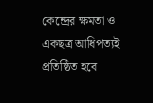কেন্দ্রের ক্ষমতা ও একছত্র আধিপত্যই প্রতিষ্ঠিত হবে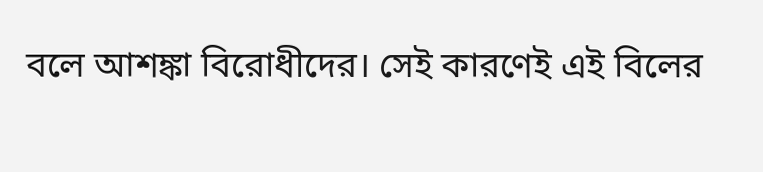বলে আশঙ্কা বিরোধীদের। সেই কারণেই এই বিলের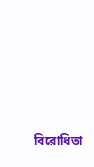বিরোধিতা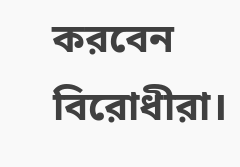করবেন বিরোধীরা।